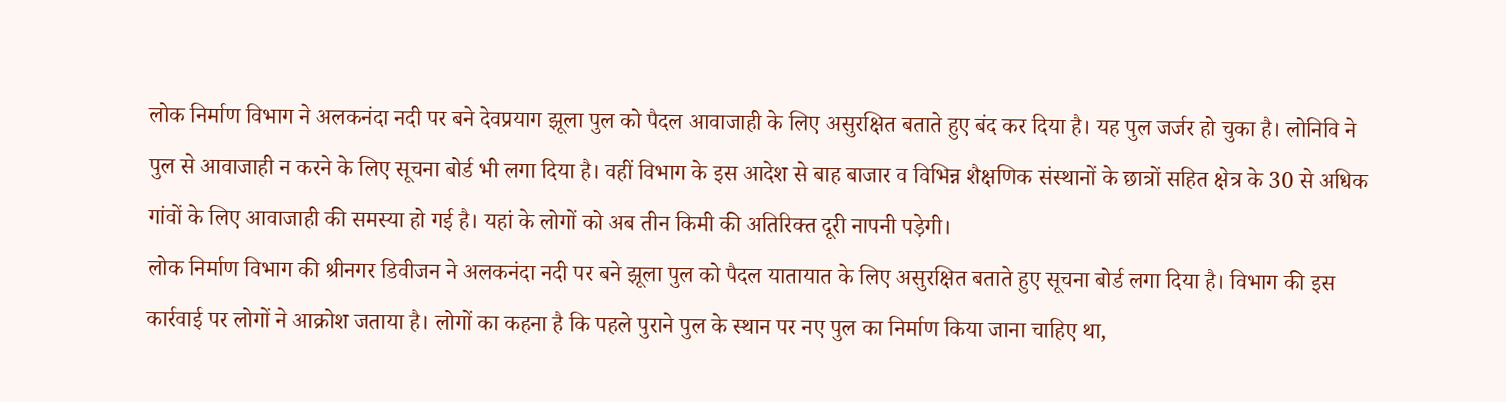लोक निर्माण विभाग ने अलकनंदा नदी पर बने देवप्रयाग झूला पुल को पैदल आवाजाही के लिए असुरक्षित बताते हुए बंद कर दिया है। यह पुल जर्जर हो चुका है। लोनिवि ने पुल से आवाजाही न करने के लिए सूचना बोर्ड भी लगा दिया है। वहीं विभाग के इस आदेश से बाह बाजार व विभिन्न शैक्षणिक संस्थानों के छात्रों सहित क्षेत्र के 30 से अधिक गांवों के लिए आवाजाही की समस्या हो गई है। यहां के लोगों को अब तीन किमी की अतिरिक्त दूरी नापनी पड़ेगी।
लोक निर्माण विभाग की श्रीनगर डिवीजन ने अलकनंदा नदी पर बने झूला पुल को पैदल यातायात के लिए असुरक्षित बताते हुए सूचना बोर्ड लगा दिया है। विभाग की इस कार्रवाई पर लोगों ने आक्रोश जताया है। लोगों का कहना है कि पहले पुराने पुल के स्थान पर नए पुल का निर्माण किया जाना चाहिए था,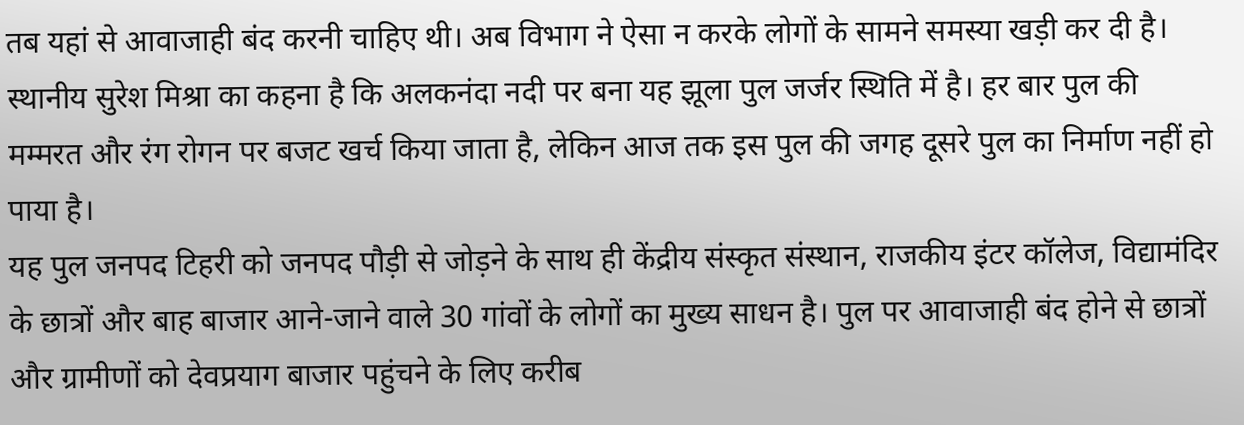तब यहां से आवाजाही बंद करनी चाहिए थी। अब विभाग ने ऐसा न करके लोगों के सामने समस्या खड़ी कर दी है। स्थानीय सुरेश मिश्रा का कहना है कि अलकनंदा नदी पर बना यह झूला पुल जर्जर स्थिति में है। हर बार पुल की मम्मरत और रंग रोगन पर बजट खर्च किया जाता है, लेकिन आज तक इस पुल की जगह दूसरे पुल का निर्माण नहीं हो पाया है।
यह पुल जनपद टिहरी को जनपद पौड़ी से जोड़ने के साथ ही केंद्रीय संस्कृत संस्थान, राजकीय इंटर कॉलेज, विद्यामंदिर के छात्रों और बाह बाजार आने-जाने वाले 30 गांवों के लोगों का मुख्य साधन है। पुल पर आवाजाही बंद होने से छात्रों और ग्रामीणों को देवप्रयाग बाजार पहुंचने के लिए करीब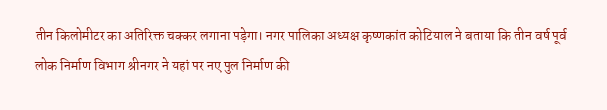तीन किलोमीटर का अतिरिक्त चक्कर लगाना पड़ेगा। नगर पालिका अध्यक्ष कृष्णकांत कोटियाल ने बताया कि तीन वर्ष पूर्व लोक निर्माण विभाग श्रीनगर ने यहां पर नए पुल निर्माण की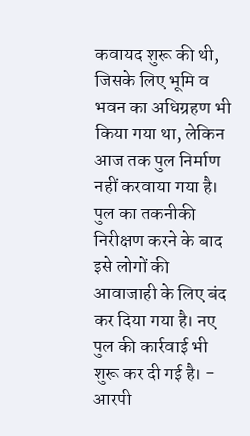कवायद शुरू की थी, जिसके लिए भूमि व भवन का अधिग्रहण भी किया गया था, लेकिन आज तक पुल निर्माण नहीं करवाया गया है।
पुल का तकनीकी निरीक्षण करने के बाद इसे लोगों की आवाजाही के लिए बंद कर दिया गया है। नए पुल की कार्रवाई भी शुरू कर दी गई है। - आरपी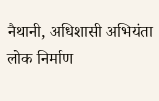नैथानी, अधिशासी अभियंता लोक निर्माण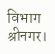विभाग श्रीनगर।